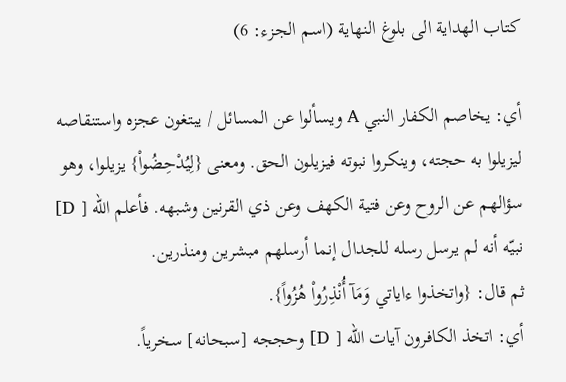كتاب الهداية الى بلوغ النهاية (اسم الجزء: 6)

أي: يخاصم الكفار النبي A ويسألوا عن المسائل / يبتغون عجزه واستنقاصه ليزيلوا به حجته، وينكروا نبوته فيزيلون الحق. ومعنى {لِيُدْحِضُواْ} يزيلوا، وهو سؤالهم عن الروح وعن فتية الكهف وعن ذي القرنين وشبهه. فأعلم الله [ D] نبيّه أنه لم يرسل رسله للجدال إنما أرسلهم مبشرين ومنذرين.
ثم قال: {واتخذوا ءاياتي وَمَآ أُنْذِرُواْ هُزُواً}.
أي: اتخذ الكافرون آيات الله [ D] وحججه [سبحانه] سخرياً.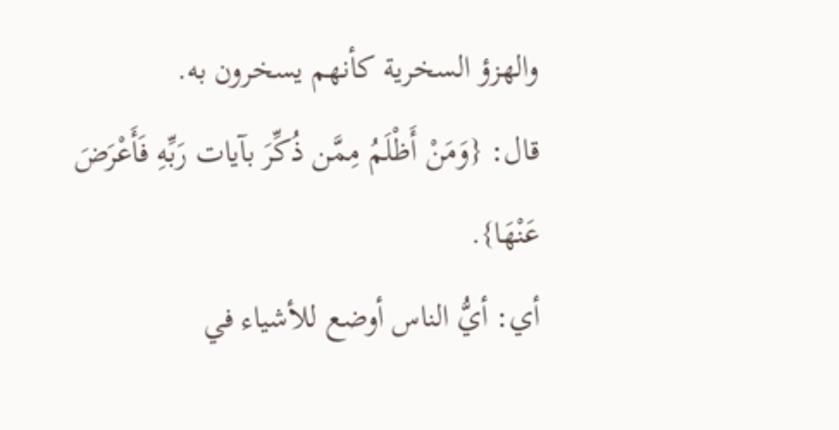والهزؤ السخرية كأنهم يسخرون به.
قال: {وَمَنْ أَظْلَمُ مِمَّن ذُكِّرَ بآيات رَبِّهِ فَأَعْرَضَ عَنْهَا}.
أي: أيُّ الناس أوضع للأشياء في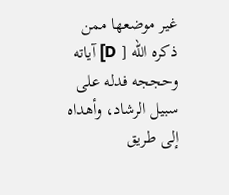غير موضعها ممن ذكره الله [ D] آياته وحججه فدله على سبيل الرشاد، وأهداه إلى طريق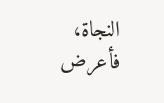النجاة، فأعرض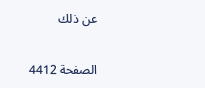عن ذلك

الصفحة 4412